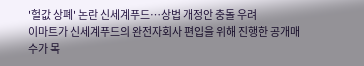'헐값 상폐' 논란 신세계푸드…상법 개정안 충돌 우려
이마트가 신세계푸드의 완전자회사 편입을 위해 진행한 공개매수가 목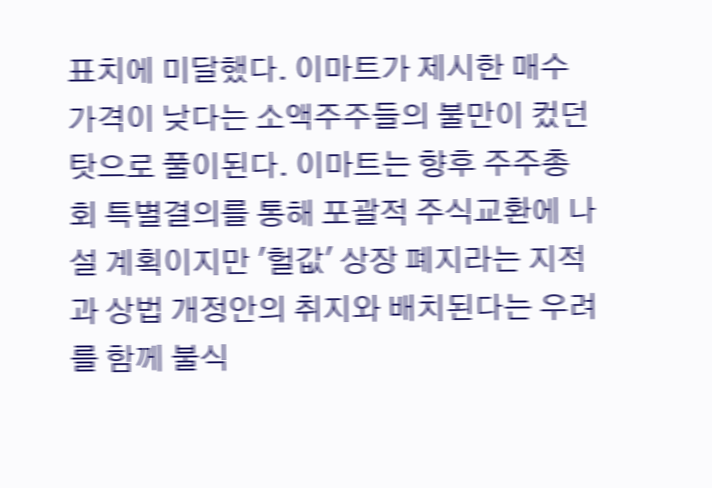표치에 미달했다. 이마트가 제시한 매수가격이 낮다는 소액주주들의 불만이 컸던 탓으로 풀이된다. 이마트는 향후 주주총회 특별결의를 통해 포괄적 주식교환에 나설 계획이지만 '헐값' 상장 폐지라는 지적과 상법 개정안의 취지와 배치된다는 우려를 함께 불식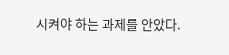시켜야 하는 과제를 안았다.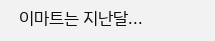이마트는 지난달...